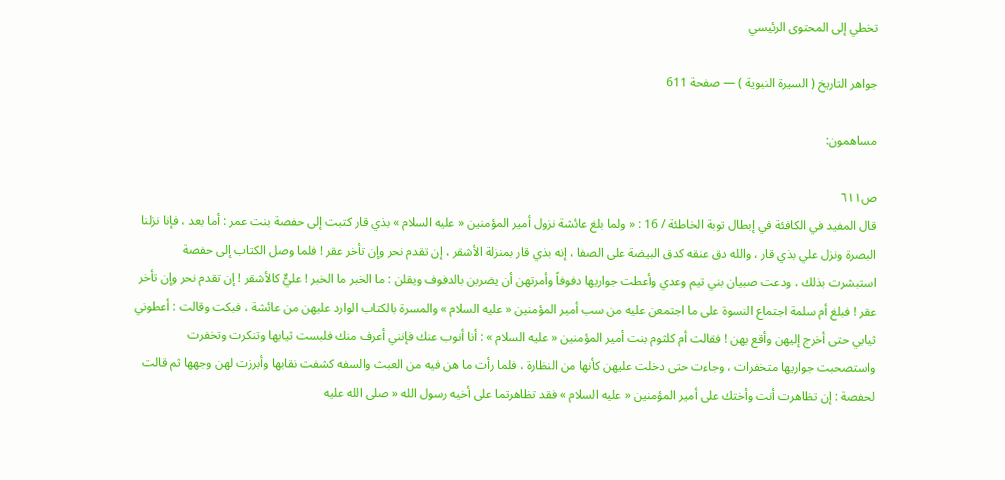تخطي إلى المحتوى الرئيسي

جواهر التاريخ ( السيرة النبوية ) — صفحة 611

مساهمون:

ص٦١١
قال المفيد في الكافئة في إبطال توبة الخاطئة / 16 : « ولما بلغ عائشة نزول أمير المؤمنين « عليه السلام » بذي قار كتبت إلى حفصة بنت عمر : أما بعد ، فإنا نزلنا البصرة ونزل علي بذي قار ، والله دق عنقه كدق البيضة على الصفا ، إنه بذي قار بمنزلة الأشقر ، إن تقدم نحر وإن تأخر عقر ! فلما وصل الكتاب إلى حفصة استبشرت بذلك ، ودعت صبيان بني تيم وعدي وأعطت جواريها دفوفاً وأمرتهن أن يضربن بالدفوف ويقلن : ما الخبر ما الخبر ! عليٌّ كالأشقر ! إن تقدم نحر وإن تأخر عقر ! فبلغ أم سلمة اجتماع النسوة على ما اجتمعن عليه من سب أمير المؤمنين « عليه السلام » والمسرة بالكتاب الوارد عليهن من عائشة ، فبكت وقالت : أعطوني ثيابي حتى أخرج إليهن وأقع بهن ! فقالت أم كلثوم بنت أمير المؤمنين « عليه السلام » : أنا أنوب عنك فإنني أعرف منك فلبست ثيابها وتنكرت وتخفرت واستصحبت جواريها متخفرات ، وجاءت حتى دخلت عليهن كأنها من النظارة ، فلما رأت ما هن فيه من العبث والسفه كشفت نقابها وأبرزت لهن وجهها ثم قالت لحفصة : إن تظاهرت أنت وأختك على أمير المؤمنين « عليه السلام » فقد تظاهرتما على أخيه رسول الله « صلى الله عليه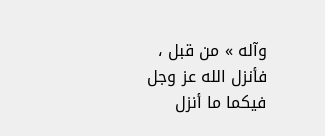وآله » من قبل ، فأنزل الله عز وجل فيكما ما أنزل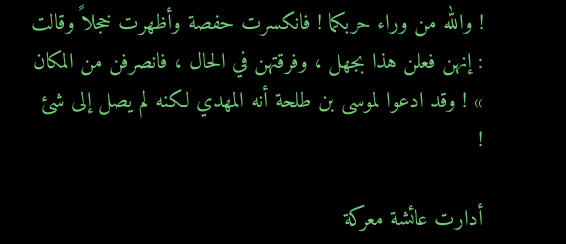! والله من وراء حربكما ! فانكسرت حفصة وأظهرت خجلاً وقالت : إنهن فعلن هذا بجهل ، وفرقتهن في الحال ، فانصرفن من المكان » ! وقد ادعوا لموسى بن طلحة أنه المهدي لكنه لم يصل إلى شئ !

أدارت عائشة معركة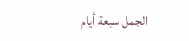الجمل سبعة أيام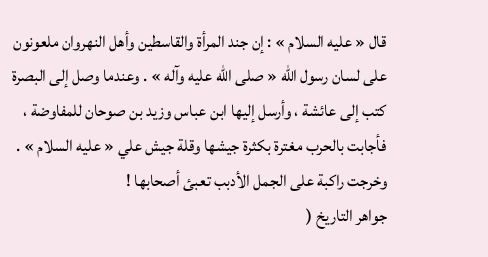قال « عليه السلام » : إن جند المرأة والقاسطين وأهل النهروان ملعونون على لسان رسول الله « صلى الله عليه وآله » . وعندما وصل إلى البصرة كتب إلى عائشة ، وأرسل إليها ابن عباس وزيد بن صوحان للمفاوضة ، فأجابت بالحرب مغترة بكثرة جيشها وقلة جيش علي « عليه السلام » . وخرجت راكبة على الجمل الأدبب تعبئ أصحابها !
جواهر التاريخ (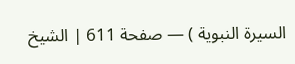السيرة النبوية ) — صفحة 611 | الشيخ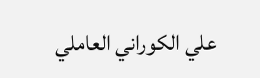علي الكوراني العاملي